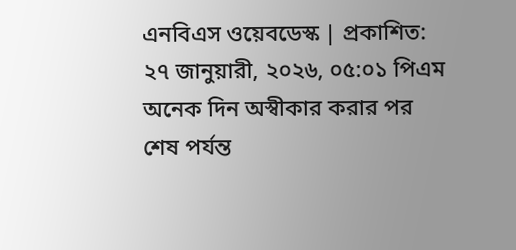এনবিএস ওয়েবডেস্ক | প্রকাশিত: ২৭ জানুয়ারী, ২০২৬, ০৫:০১ পিএম
অনেক দিন অস্বীকার করার পর শেষ পর্যন্ত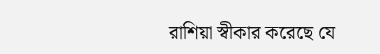রাশিয়া স্বীকার করেছে যে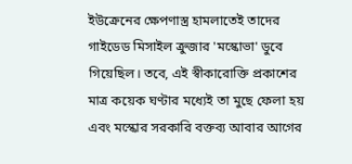ইউক্রেনের ক্ষেপণাস্ত্র হামলাতেই তাদের গাইডেড মিসাইল ক্রুজার 'মস্কোভা' ডুবে গিয়েছিল। তবে, এই স্বীকারোক্তি প্রকাশের মাত্র কয়েক ঘণ্টার মধ্যেই তা মুছে ফেলা হয় এবং মস্কোর সরকারি বক্তব্য আবার আগের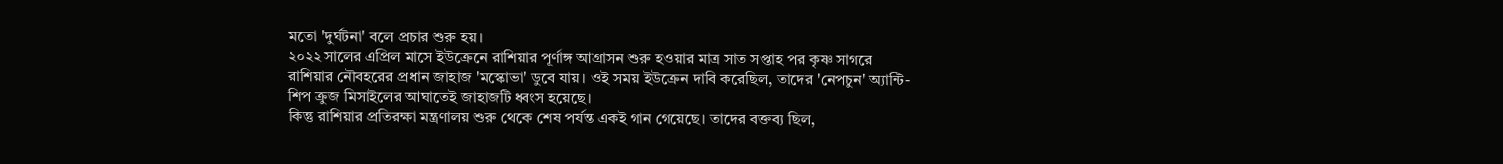মতো 'দুর্ঘটনা' বলে প্রচার শুরু হয়।
২০২২ সালের এপ্রিল মাসে ইউক্রেনে রাশিয়ার পূর্ণাঙ্গ আগ্রাসন শুরু হওয়ার মাত্র সাত সপ্তাহ পর কৃষ্ণ সাগরে রাশিয়ার নৌবহরের প্রধান জাহাজ 'মস্কোভা' ডুবে যায়। ওই সময় ইউক্রেন দাবি করেছিল, তাদের 'নেপচুন' অ্যান্টি-শিপ ক্রুজ মিসাইলের আঘাতেই জাহাজটি ধ্বংস হয়েছে।
কিন্তু রাশিয়ার প্রতিরক্ষা মন্ত্রণালয় শুরু থেকে শেষ পর্যন্ত একই গান গেয়েছে। তাদের বক্তব্য ছিল,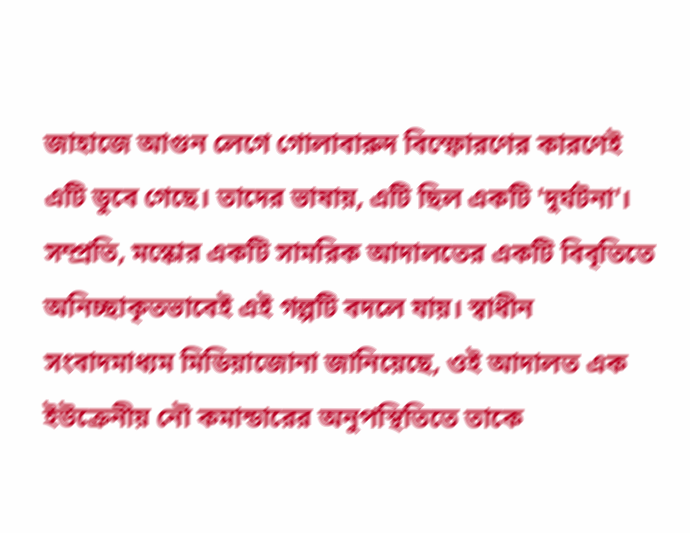জাহাজে আগুন লেগে গোলাবারুদ বিস্ফোরণের কারণেই এটি ডুবে গেছে। তাদের ভাষায়, এটি ছিল একটি 'দুর্ঘটনা'।
সম্প্রতি, মস্কোর একটি সামরিক আদালতের একটি বিবৃতিতে অনিচ্ছাকৃতভাবেই এই গল্পটি বদলে যায়। স্বাধীন সংবাদমাধ্যম মিডিয়াজোনা জানিয়েছে, ওই আদালত এক ইউক্রেনীয় নৌ কমান্ডারের অনুপস্থিতিতে তাকে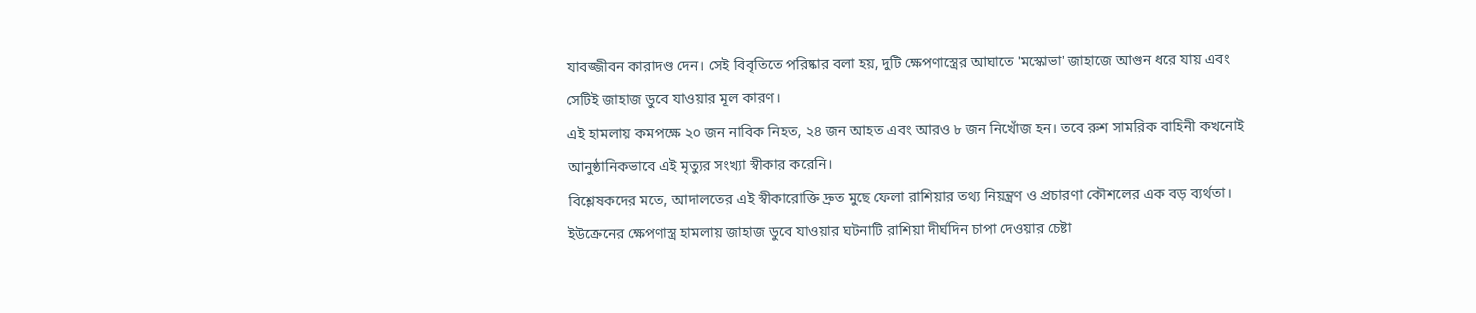যাবজ্জীবন কারাদণ্ড দেন। সেই বিবৃতিতে পরিষ্কার বলা হয়, দুটি ক্ষেপণাস্ত্রের আঘাতে 'মস্কোভা' জাহাজে আগুন ধরে যায় এবং সেটিই জাহাজ ডুবে যাওয়ার মূল কারণ।
এই হামলায় কমপক্ষে ২০ জন নাবিক নিহত, ২৪ জন আহত এবং আরও ৮ জন নিখোঁজ হন। তবে রুশ সামরিক বাহিনী কখনোই আনুষ্ঠানিকভাবে এই মৃত্যুর সংখ্যা স্বীকার করেনি।
বিশ্লেষকদের মতে, আদালতের এই স্বীকারোক্তি দ্রুত মুছে ফেলা রাশিয়ার তথ্য নিয়ন্ত্রণ ও প্রচারণা কৌশলের এক বড় ব্যর্থতা। ইউক্রেনের ক্ষেপণাস্ত্র হামলায় জাহাজ ডুবে যাওয়ার ঘটনাটি রাশিয়া দীর্ঘদিন চাপা দেওয়ার চেষ্টা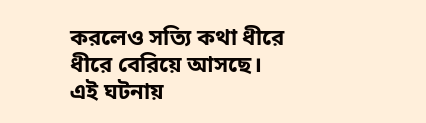করলেও সত্যি কথা ধীরে ধীরে বেরিয়ে আসছে।
এই ঘটনায়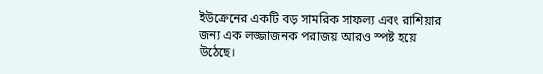ইউক্রেনের একটি বড় সামরিক সাফল্য এবং রাশিয়ার জন্য এক লজ্জাজনক পরাজয় আরও স্পষ্ট হয়ে উঠেছে।